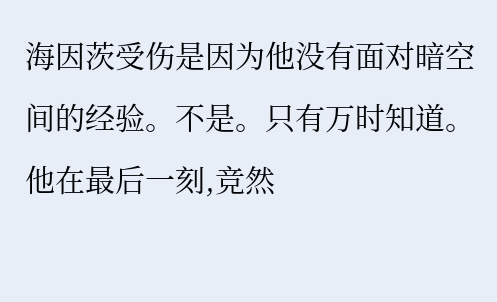海因茨受伤是因为他没有面对暗空间的经验。不是。只有万时知道。
他在最后一刻,竞然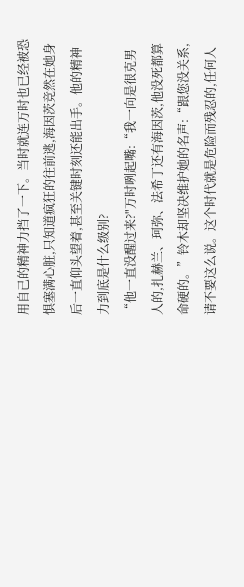用自己的精神力挡了一下。当时就连万时也已经被恐惧塞满心脏,只知道疯狂的往前逃,海因茨竞然在她身后一直仰头望着,甚至关键时刻还能出手。他的精神力到底是什么级别?
“他一直没醒过来?"万时咧起嘴:“我一向是很克男人的,扎赫兰、珂弥、法希丁还有海因茨,他没死都算命硬的。”铃木却坚决维护她的名声:“跟您没关系,请不要这么说。这个时代就是危险而残忍的,任何人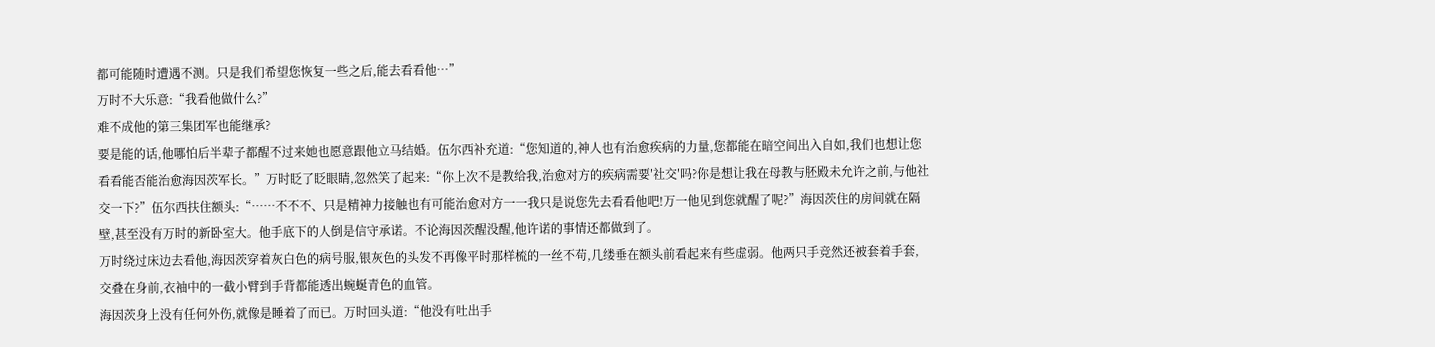都可能随时遭遇不测。只是我们希望您恢复一些之后,能去看看他…”
万时不大乐意:“我看他做什么?”
难不成他的第三集团军也能继承?
要是能的话,他哪怕后半辈子都醒不过来她也愿意跟他立马结婚。伍尔西补充道:“您知道的,神人也有治愈疾病的力量,您都能在暗空间出入自如,我们也想让您看看能否能治愈海因茨军长。”万时眨了眨眼睛,忽然笑了起来:“你上次不是教给我,治愈对方的疾病需要′社交′吗?你是想让我在母教与胚殿未允许之前,与他社交一下?”伍尔西扶住额头:“……不不不、只是精神力接触也有可能治愈对方一一我只是说您先去看看他吧!万一他见到您就醒了呢?”海因茨住的房间就在隔壁,甚至没有万时的新卧室大。他手底下的人倒是信守承诺。不论海因茨醒没醒,他许诺的事情还都做到了。
万时绕过床边去看他,海因茨穿着灰白色的病号服,银灰色的头发不再像平时那样梳的一丝不苟,几缕垂在额头前看起来有些虚弱。他两只手竞然还被套着手套,交叠在身前,衣袖中的一截小臂到手背都能透出蜿蜒青色的血管。
海因茨身上没有任何外伤,就像是睡着了而已。万时回头道:“他没有吐出手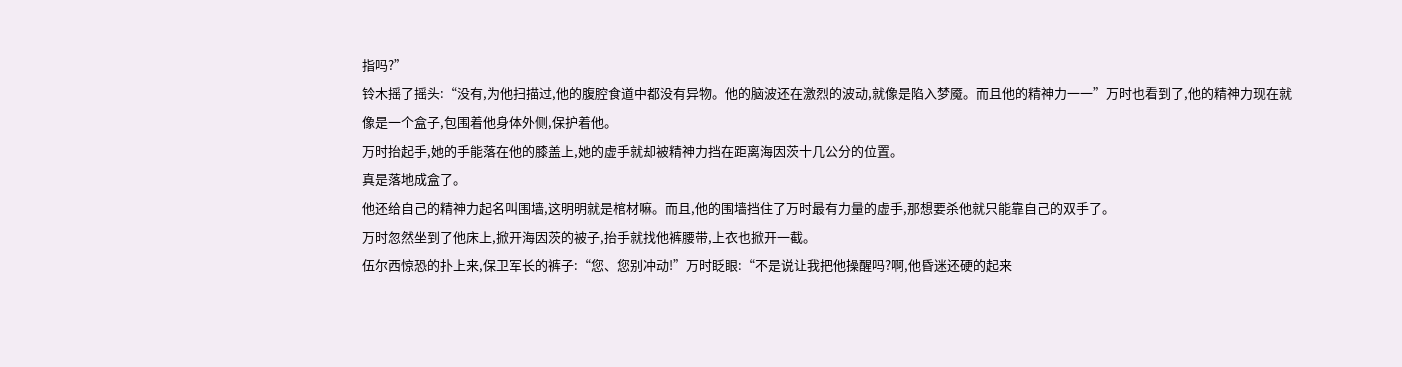指吗?”
铃木摇了摇头:“没有,为他扫描过,他的腹腔食道中都没有异物。他的脑波还在激烈的波动,就像是陷入梦魇。而且他的精神力一一”万时也看到了,他的精神力现在就像是一个盒子,包围着他身体外侧,保护着他。
万时抬起手,她的手能落在他的膝盖上,她的虚手就却被精神力挡在距离海因茨十几公分的位置。
真是落地成盒了。
他还给自己的精神力起名叫围墙,这明明就是棺材嘛。而且,他的围墙挡住了万时最有力量的虚手,那想要杀他就只能靠自己的双手了。
万时忽然坐到了他床上,掀开海因茨的被子,抬手就找他裤腰带,上衣也掀开一截。
伍尔西惊恐的扑上来,保卫军长的裤子:“您、您别冲动!”万时眨眼:“不是说让我把他操醒吗?啊,他昏迷还硬的起来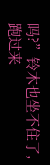吗?”铃木也坐不住了,跑过来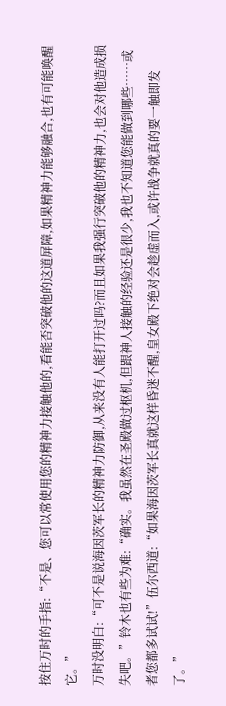按住万时的手指:“不是、您可以常使用您的精神力接触他的,看能否突破他的这道屏障,如果精神力能够融合,也有可能唤醒它。”
万时没明白:“可不是说海因茨军长的精神力防御,从来没有人能打开过吗?而且如果我强行突破他的精神力,也会对他造成损失吧。”铃木也有些为难:“确实。我虽然在圣殿做过枢机,但跟神人接触的经验还是很少,我也不知道您能做到哪些……或者您都多试试!”伍尔西道:“如果海因茨军长真就这样昏迷不醒,皇女殿下绝对会趁虚而入,或许战争就真的要一触即发了。”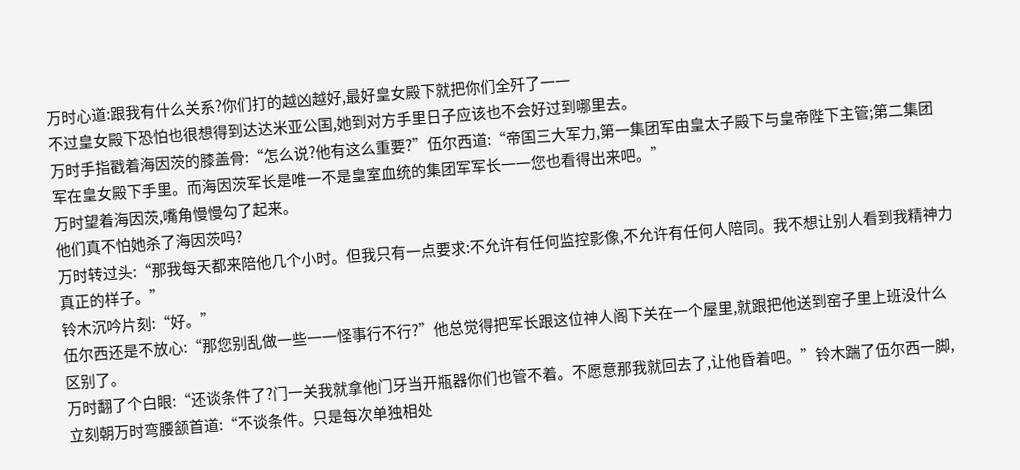万时心道:跟我有什么关系?你们打的越凶越好,最好皇女殿下就把你们全歼了一一
不过皇女殿下恐怕也很想得到达达米亚公国,她到对方手里日子应该也不会好过到哪里去。
万时手指戳着海因茨的膝盖骨:“怎么说?他有这么重要?”伍尔西道:“帝国三大军力,第一集团军由皇太子殿下与皇帝陛下主管;第二集团军在皇女殿下手里。而海因茨军长是唯一不是皇室血统的集团军军长一一您也看得出来吧。”
万时望着海因茨,嘴角慢慢勾了起来。
他们真不怕她杀了海因茨吗?
万时转过头:“那我每天都来陪他几个小时。但我只有一点要求:不允许有任何监控影像,不允许有任何人陪同。我不想让别人看到我精神力真正的样子。”
铃木沉吟片刻:“好。”
伍尔西还是不放心:“那您别乱做一些一一怪事行不行?”他总觉得把军长跟这位神人阁下关在一个屋里,就跟把他送到窑子里上班没什么区别了。
万时翻了个白眼:“还谈条件了?门一关我就拿他门牙当开瓶器你们也管不着。不愿意那我就回去了,让他昏着吧。”铃木踹了伍尔西一脚,立刻朝万时弯腰颔首道:“不谈条件。只是每次单独相处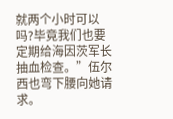就两个小时可以吗?毕竟我们也要定期给海因茨军长抽血检查。”伍尔西也弯下腰向她请求。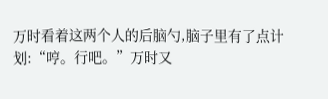万时看着这两个人的后脑勺,脑子里有了点计划:“哼。行吧。”万时又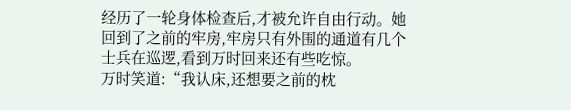经历了一轮身体检查后,才被允许自由行动。她回到了之前的牢房,牢房只有外围的通道有几个士兵在巡逻,看到万时回来还有些吃惊。
万时笑道:“我认床,还想要之前的枕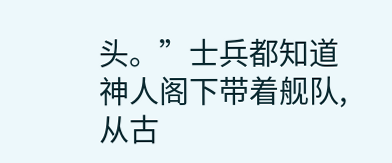头。”士兵都知道神人阁下带着舰队,从古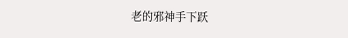老的邪神手下跃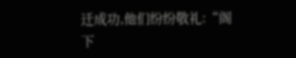迁成功,他们纷纷敬礼:“阁下